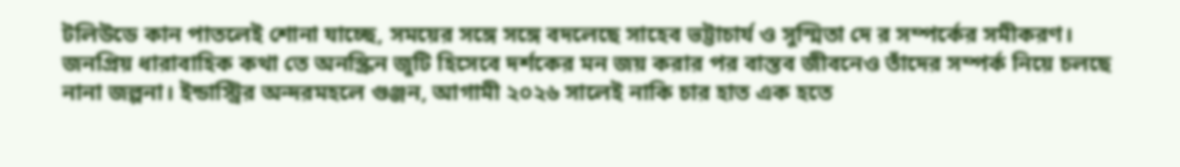টলিউডে কান পাতলেই শোনা যাচ্ছে, সময়ের সঙ্গে সঙ্গে বদলেছে সাহেব ভট্টাচার্য ও সুস্মিতা দে র সম্পর্কের সমীকরণ। জনপ্রিয় ধারাবাহিক কথা তে অনস্ক্রিন জুটি হিসেবে দর্শকের মন জয় করার পর বাস্তব জীবনেও তাঁদের সম্পর্ক নিয়ে চলছে নানা জল্পনা। ইন্ডাস্ট্রির অন্দরমহলে গুঞ্জন, আগামী ২০২৬ সালেই নাকি চার হাত এক হতে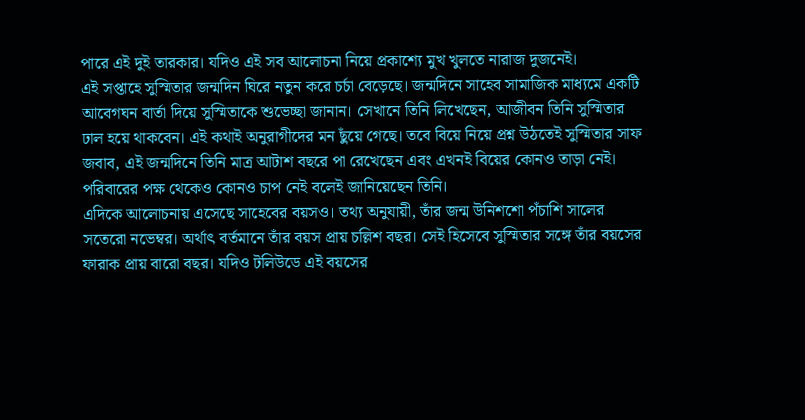পারে এই দুই তারকার। যদিও এই সব আলোচনা নিয়ে প্রকাশ্যে মুখ খুলতে নারাজ দুজনেই।
এই সপ্তাহে সুস্মিতার জন্মদিন ঘিরে নতুন করে চর্চা বেড়েছে। জন্মদিনে সাহেব সামাজিক মাধ্যমে একটি আবেগঘন বার্তা দিয়ে সুস্মিতাকে শুভেচ্ছা জানান। সেখানে তিনি লিখেছেন, আজীবন তিনি সুস্মিতার ঢাল হয়ে থাকবেন। এই কথাই অনুরাগীদের মন ছুঁয়ে গেছে। তবে বিয়ে নিয়ে প্রশ্ন উঠতেই সুস্মিতার সাফ জবাব, এই জন্মদিনে তিনি মাত্র আটাশ বছরে পা রেখেছেন এবং এখনই বিয়ের কোনও তাড়া নেই। পরিবারের পক্ষ থেকেও কোনও চাপ নেই বলেই জানিয়েছেন তিনি।
এদিকে আলোচনায় এসেছে সাহেবের বয়সও। তথ্য অনুযায়ী, তাঁর জন্ম উনিশশো পঁচাশি সালের সতেরো নভেম্বর। অর্থাৎ বর্তমানে তাঁর বয়স প্রায় চল্লিশ বছর। সেই হিসেবে সুস্মিতার সঙ্গে তাঁর বয়সের ফারাক প্রায় বারো বছর। যদিও টলিউডে এই বয়সের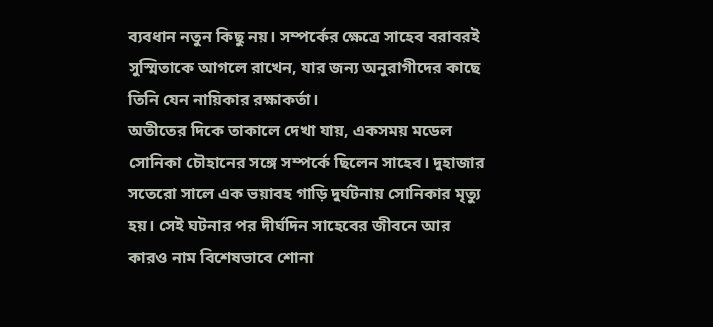ব্যবধান নতুন কিছু নয়। সম্পর্কের ক্ষেত্রে সাহেব বরাবরই সুস্মিতাকে আগলে রাখেন, যার জন্য অনুরাগীদের কাছে তিনি যেন নায়িকার রক্ষাকর্তা।
অতীতের দিকে তাকালে দেখা যায়, একসময় মডেল সোনিকা চৌহানের সঙ্গে সম্পর্কে ছিলেন সাহেব। দুহাজার সতেরো সালে এক ভয়াবহ গাড়ি দুর্ঘটনায় সোনিকার মৃত্যু হয়। সেই ঘটনার পর দীর্ঘদিন সাহেবের জীবনে আর কারও নাম বিশেষভাবে শোনা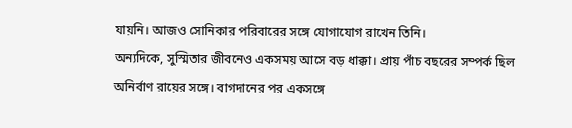যায়নি। আজও সোনিকার পরিবারের সঙ্গে যোগাযোগ রাখেন তিনি।
অন্যদিকে, সুস্মিতার জীবনেও একসময় আসে বড় ধাক্কা। প্রায় পাঁচ বছরের সম্পর্ক ছিল অনির্বাণ রায়ের সঙ্গে। বাগদানের পর একসঙ্গে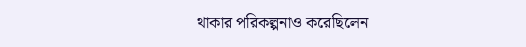থাকার পরিকল্পনাও করেছিলেন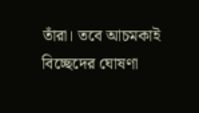তাঁরা। তবে আচমকাই বিচ্ছেদের ঘোষণা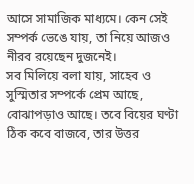আসে সামাজিক মাধ্যমে। কেন সেই সম্পর্ক ভেঙে যায়, তা নিয়ে আজও নীরব রয়েছেন দুজনেই।
সব মিলিয়ে বলা যায়, সাহেব ও সুস্মিতার সম্পর্কে প্রেম আছে, বোঝাপড়াও আছে। তবে বিয়ের ঘণ্টা ঠিক কবে বাজবে, তার উত্তর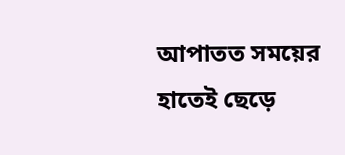আপাতত সময়ের হাতেই ছেড়ে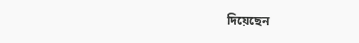দিয়েছেন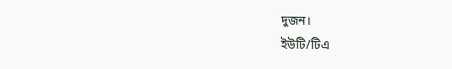দুজন।
ইউটি/টিএ